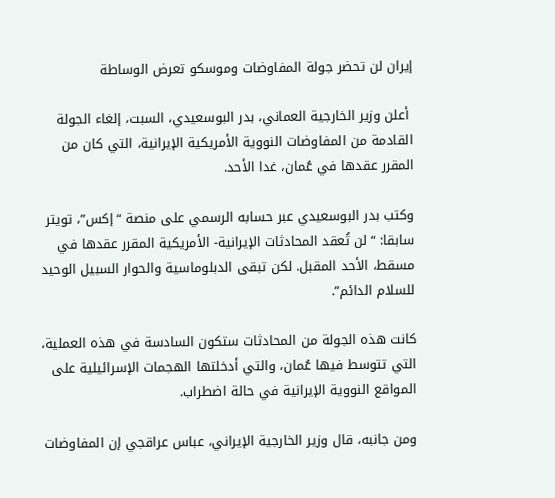إيران لن تحضر جولة المفاوضات وموسكو تعرض الوساطة

 أعلن وزير الخارجية العماني، بدر البوسعيدي، السبت، إلغاء الجولة القادمة من المفاوضات النووية الأمريكية الإيرانية، التي كان من المقرر عقدها في عُمان، غدا الأحد.

وكتب بدر البوسعيدي عبر حسابه الرسمي على منصة “إكس”، تويتر سابقا: “لن تُعقد المحادثات الإيرانية- الأمريكية المقرر عقدها في مسقط، الأحد المقبل. لكن تبقى الدبلوماسية والحوار السبيل الوحيد للسلام الدائم”.

كانت هذه الجولة من المحادثات ستكون السادسة في هذه العملية، التي تتوسط فيها عُمان، والتي أدخلتها الهجمات الإسرائيلية على المواقع النووية الإيرانية في حالة اضطراب.

ومن جانبه، قال وزير الخارجية الإيراني، عباس عراقجي إن المفاوضات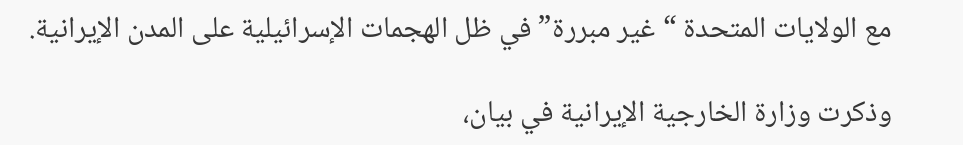مع الولايات المتحدة “غير مبررة” في ظل الهجمات الإسرائيلية على المدن الإيرانية.

وذكرت وزارة الخارجية الإيرانية في بيان،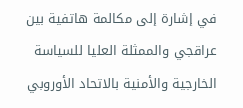في إشارة إلى مكالمة هاتفية بين عراقجي والممثلة العليا للسياسة الخارجية والأمنية بالاتحاد الأوروبي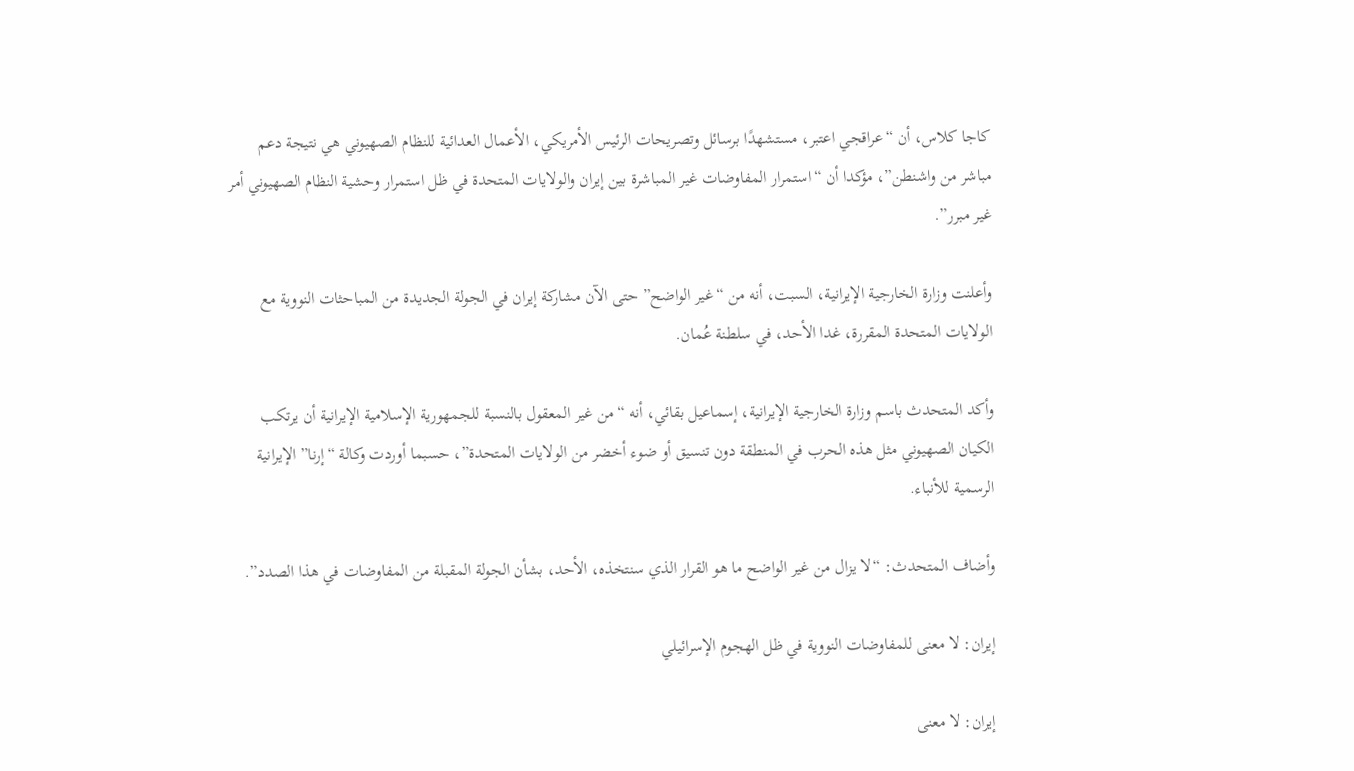كاجا كلاس، أن “عراقجي اعتبر، مستشهدًا برسائل وتصريحات الرئيس الأمريكي، الأعمال العدائية للنظام الصهيوني هي نتيجة دعم مباشر من واشنطن”، مؤكدا أن “استمرار المفاوضات غير المباشرة بين إيران والولايات المتحدة في ظل استمرار وحشية النظام الصهيوني أمر غير مبرر”.

وأعلنت وزارة الخارجية الإيرانية، السبت، أنه من “غير الواضح” حتى الآن مشاركة إيران في الجولة الجديدة من المباحثات النووية مع الولايات المتحدة المقررة، غدا الأحد، في سلطنة عُمان.

وأكد المتحدث باسم وزارة الخارجية الإيرانية، إسماعيل بقائي، أنه “من غير المعقول بالنسبة للجمهورية الإسلامية الإيرانية أن يرتكب الكيان الصهيوني مثل هذه الحرب في المنطقة دون تنسيق أو ضوء أخضر من الولايات المتحدة”، حسبما أوردت وكالة “إرنا” الإيرانية الرسمية للأنباء.

وأضاف المتحدث: “لا يزال من غير الواضح ما هو القرار الذي سنتخذه، الأحد، بشأن الجولة المقبلة من المفاوضات في هذا الصدد”.

إيران: لا معنى للمفاوضات النووية في ظل الهجوم الإسرائيلي

إيران: لا معنى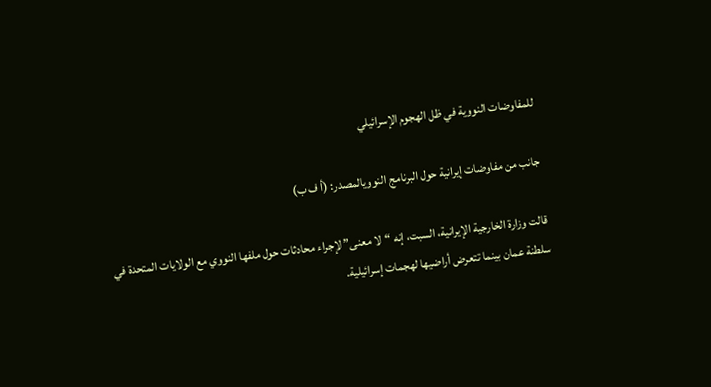للمفاوضات النووية في ظل الهجوم الإسرائيلي

جانب من مفاوضات إيرانية حول البرنامج النوويالمصدر: (أ ف ب)

قالت وزارة الخارجية الإيرانية، السبت، إنه “لا معنى” لإجراء محادثات حول ملفها النووي مع الولايات المتحدة في سلطنة عمان بينما تتعرض أراضيها لهجمات إسرائيلية.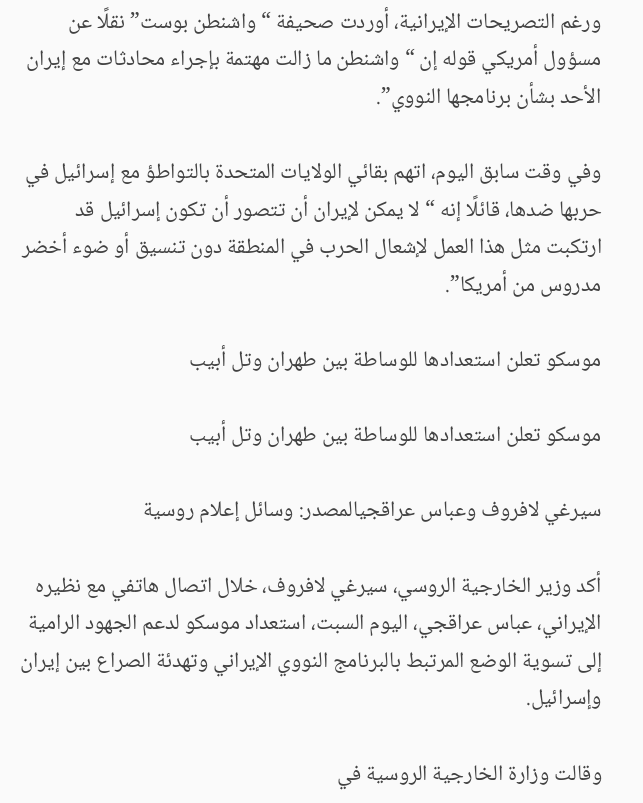ورغم التصريحات الإيرانية، أوردت صحيفة “واشنطن بوست” نقلًا عن مسؤول أمريكي قوله إن “واشنطن ما زالت مهتمة بإجراء محادثات مع إيران الأحد بشأن برنامجها النووي”.

وفي وقت سابق اليوم، اتهم بقائي الولايات المتحدة بالتواطؤ مع إسرائيل في حربها ضدها، قائلًا إنه “لا يمكن لإيران أن تتصور أن تكون إسرائيل قد ارتكبت مثل هذا العمل لإشعال الحرب في المنطقة دون تنسيق أو ضوء أخضر مدروس من أمريكا”.

موسكو تعلن استعدادها للوساطة بين طهران وتل أبيب

موسكو تعلن استعدادها للوساطة بين طهران وتل أبيب

سيرغي لافروف وعباس عراقجيالمصدر: وسائل إعلام روسية

أكد وزير الخارجية الروسي، سيرغي لافروف، خلال اتصال هاتفي مع نظيره الإيراني، عباس عراقجي، اليوم السبت، استعداد موسكو لدعم الجهود الرامية إلى تسوية الوضع المرتبط بالبرنامج النووي الإيراني وتهدئة الصراع بين إيران وإسرائيل.

وقالت وزارة الخارجية الروسية في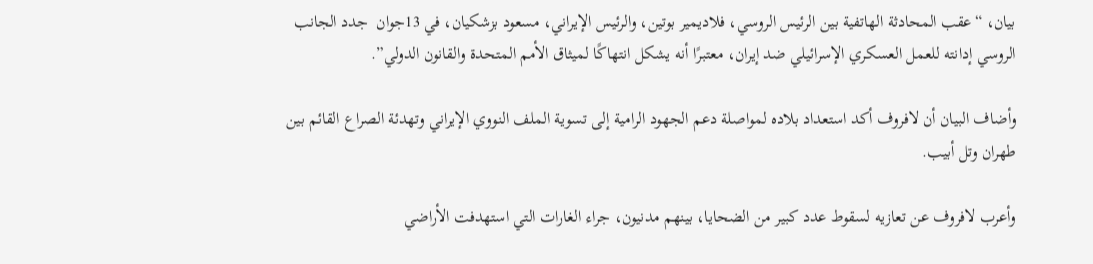بيان، “عقب المحادثة الهاتفية بين الرئيس الروسي، فلاديمير بوتين، والرئيس الإيراني، مسعود بزشكيان، في 13جوان  جدد الجانب الروسي إدانته للعمل العسكري الإسرائيلي ضد إيران، معتبرًا أنه يشكل انتهاكًا لميثاق الأمم المتحدة والقانون الدولي”.

وأضاف البيان أن لافروف أكد استعداد بلاده لمواصلة دعم الجهود الرامية إلى تسوية الملف النووي الإيراني وتهدئة الصراع القائم بين طهران وتل أبيب.

وأعرب لافروف عن تعازيه لسقوط عدد كبير من الضحايا، بينهم مدنيون، جراء الغارات التي استهدفت الأراضي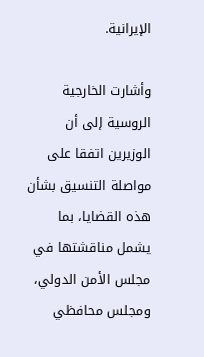الإيرانية.

وأشارت الخارجية الروسية إلى أن الوزيرين اتفقا على مواصلة التنسيق بشأن هذه القضايا، بما يشمل مناقشتها في مجلس الأمن الدولي، ومجلس محافظي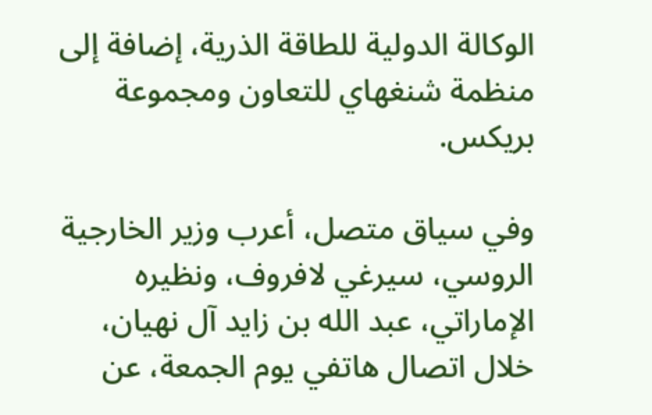الوكالة الدولية للطاقة الذرية، إضافة إلى منظمة شنغهاي للتعاون ومجموعة بريكس.

وفي سياق متصل، أعرب وزير الخارجية الروسي، سيرغي لافروف، ونظيره الإماراتي، عبد الله بن زايد آل نهيان، خلال اتصال هاتفي يوم الجمعة، عن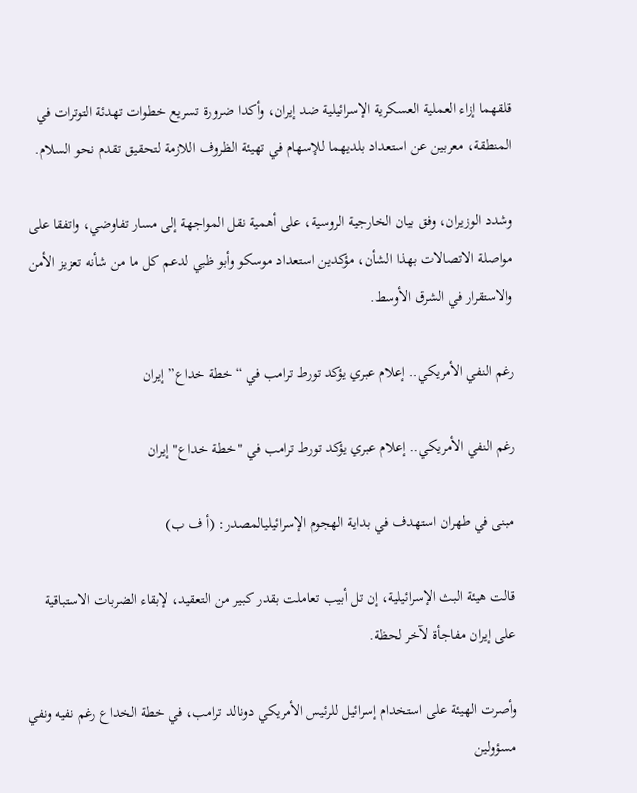قلقهما إزاء العملية العسكرية الإسرائيلية ضد إيران، وأكدا ضرورة تسريع خطوات تهدئة التوترات في المنطقة، معربين عن استعداد بلديهما للإسهام في تهيئة الظروف اللازمة لتحقيق تقدم نحو السلام.

وشدد الوزيران، وفق بيان الخارجية الروسية، على أهمية نقل المواجهة إلى مسار تفاوضي، واتفقا على مواصلة الاتصالات بهذا الشأن، مؤكدين استعداد موسكو وأبو ظبي لدعم كل ما من شأنه تعزيز الأمن والاستقرار في الشرق الأوسط.

رغم النفي الأمريكي.. إعلام عبري يؤكد تورط ترامب في “خطة خداع” إيران

رغم النفي الأمريكي.. إعلام عبري يؤكد تورط ترامب في "خطة خداع" إيران

مبنى في طهران استهدف في بداية الهجوم الإسرائيليالمصدر: (أ ف ب)

قالت هيئة البث الإسرائيلية، إن تل أبيب تعاملت بقدر كبير من التعقيد، لإبقاء الضربات الاستباقية على إيران مفاجأة لآخر لحظة.

وأصرت الهيئة على استخدام إسرائيل للرئيس الأمريكي دونالد ترامب، في خطة الخداع رغم نفيه ونفي مسؤولين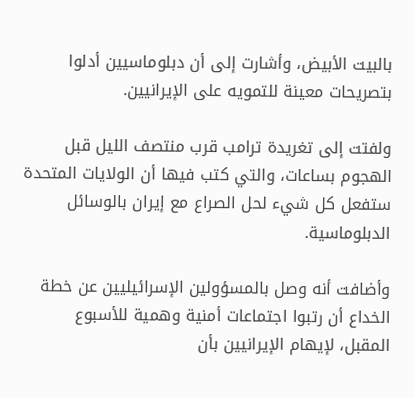بالبيت الأبيض، وأشارت إلى أن دبلوماسيين أدلوا بتصريحات معينة للتمويه على الإيرانيين.

ولفتت إلى تغريدة ترامب قرب منتصف الليل قبل الهجوم بساعات، والتي كتب فيها أن الولايات المتحدة ستفعل كل شيء لحل الصراع مع إيران بالوسائل الدبلوماسية.

وأضافت أنه وصل بالمسؤولين الإسرائيليين عن خطة الخداع أن رتبوا اجتماعات أمنية وهمية للأسبوع المقبل، لإيهام الإيرانيين بأن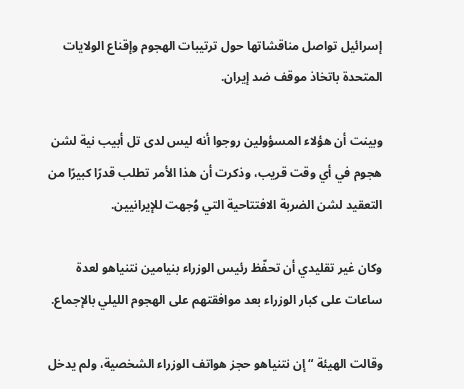إسرائيل تواصل مناقشاتها حول ترتيبات الهجوم وإقناع الولايات المتحدة باتخاذ موقف ضد إيران.

وبينت أن هؤلاء المسؤولين روجوا أنه ليس لدى تل أبيب نية لشن هجوم في أي وقت قريب، وذكرت أن هذا الأمر تطلب قدرًا كبيرًا من التعقيد لشن الضربة الافتتاحية التي وُجهت للإيرانيين.

وكان غير تقليدي أن تحفّظ رئيس الوزراء بنيامين نتنياهو لعدة ساعات على كبار الوزراء بعد موافقتهم على الهجوم الليلي بالإجماع.

وقالت الهيئة “إن نتنياهو حجز هواتف الوزراء الشخصية، ولم يدخل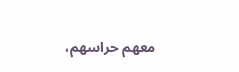معهم حراسهم،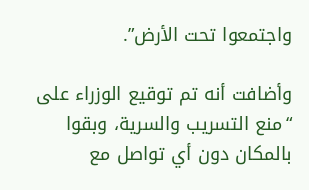واجتمعوا تحت الأرض”.

وأضافت أنه تم توقيع الوزراء على “منع التسريب والسرية، وبقوا بالمكان دون أي تواصل مع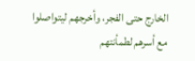الخارج حتى الفجر، وأخرجهم ليتواصلوا مع أسرهم لطمأنتهم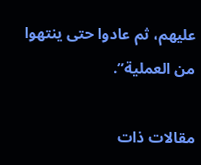عليهم، ثم عادوا حتى ينتهوا من العملية”.

مقالات ذات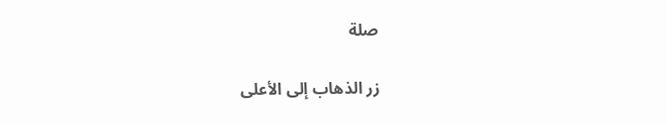صلة

زر الذهاب إلى الأعلى